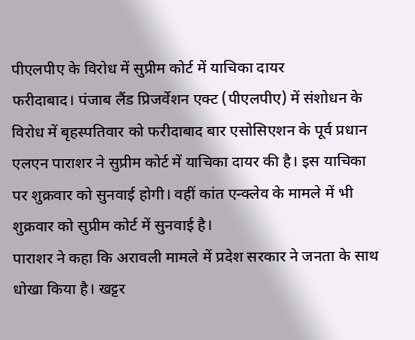पीएलपीए के विरोध में सुप्रीम कोर्ट में याचिका दायर
फरीदाबाद। पंजाब लैंड प्रिजर्वेशन एक्ट (पीएलपीए) में संशोधन के विरोध में बृहस्पतिवार को फरीदाबाद बार एसोसिएशन के पूर्व प्रधान एलएन पाराशर ने सुप्रीम कोर्ट में याचिका दायर की है। इस याचिका पर शुक्रवार को सुनवाई होगी। वहीं कांत एन्क्लेव के मामले में भी शुक्रवार को सुप्रीम कोर्ट में सुनवाई है।
पाराशर ने कहा कि अरावली मामले में प्रदेश सरकार ने जनता के साथ धोखा किया है। खट्टर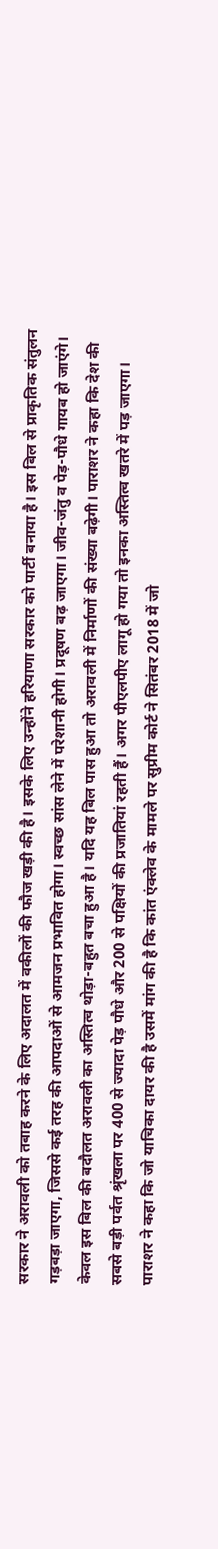सरकार ने अरावली को तबाह करने के लिए अदालत में वकीलों की फौज खड़ी की है। इसके लिए उन्होंने हरियाणा सरकार को पार्टी बनाया है। इस बिल से प्राकृतिक संतुलन गड़बड़ा जाएगा, जिससे कई तरह की आपदाओं से आमजन प्रभावित होगा। स्वच्छ सांस लेने में परेशानी होगी। प्रदूषण बढ़ जाएगा। जीव-जंतु व पेड़-पौधे गायब हो जाएंगे। केवल इस बिल की बदौलत अरावली का अस्तित्व थोड़ा-बहुत बचा हुआ है। यदि यह बिल पास हुआ तो अरावली में निर्माणों की संख्या बढ़ेगी। पाराशर ने कहा कि देश की सबसे बड़ी पर्वत श्रृंखला पर 400 से ज्यादा पेड़ पौधे और 200 से पक्षियों की प्रजातियां रहती हैं। अगर पीएलपीए लागू हो गया तो इनका अस्तित्व खतरे में पड़ जाएगा। पाराशर ने कहा कि जो याचिका दायर की है उसमें मांग की है कि कांत एंक्लेव के मामले पर सुप्रीम कोर्ट ने सितंबर 2018 में जो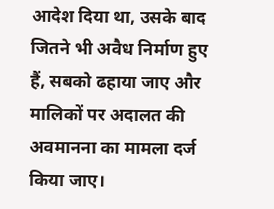आदेश दिया था, उसके बाद जितने भी अवैध निर्माण हुए हैं, सबको ढहाया जाए और मालिकों पर अदालत की अवमानना का मामला दर्ज किया जाए।